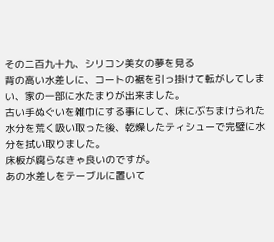その二百九十九、シリコン美女の夢を見る
背の高い水差しに、コートの裾を引っ掛けて転がしてしまい、家の一部に水たまりが出来ました。
古い手ぬぐいを雑巾にする事にして、床にぶちまけられた水分を荒く吸い取った後、乾燥したティシューで完璧に水分を拭い取りました。
床板が腐らなきゃ良いのですが。
あの水差しをテーブルに置いて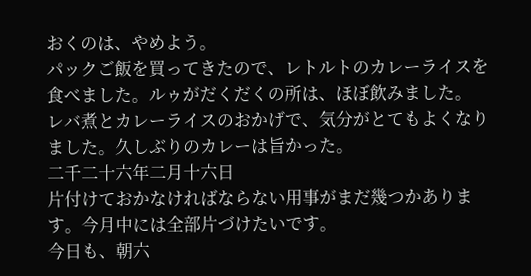おくのは、やめよう。
パックご飯を買ってきたので、レトルトのカレーライスを食べました。ルゥがだくだくの所は、ほぼ飲みました。
レバ煮とカレーライスのおかげで、気分がとてもよくなりました。久しぶりのカレーは旨かった。
二千二十六年二月十六日
片付けておかなければならない用事がまだ幾つかあります。今月中には全部片づけたいです。
今日も、朝六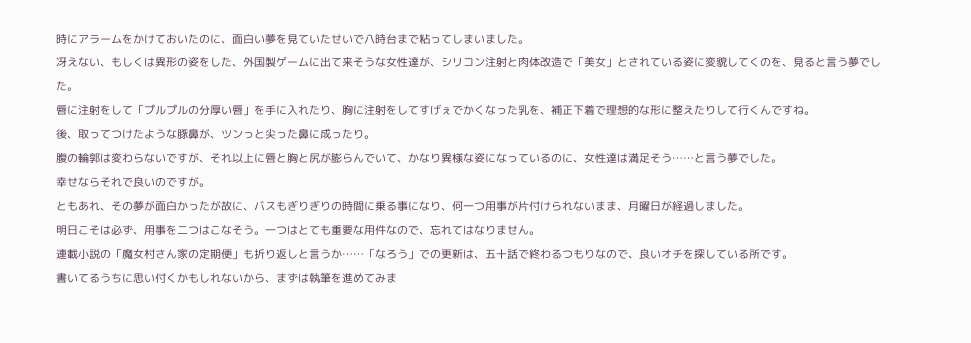時にアラームをかけておいたのに、面白い夢を見ていたせいで八時台まで粘ってしまいました。
冴えない、もしくは異形の姿をした、外国製ゲームに出て来そうな女性達が、シリコン注射と肉体改造で「美女」とされている姿に変貌してくのを、見ると言う夢でした。
唇に注射をして「プルプルの分厚い唇」を手に入れたり、胸に注射をしてすげぇでかくなった乳を、補正下着で理想的な形に整えたりして行くんですね。
後、取ってつけたような豚鼻が、ツンっと尖った鼻に成ったり。
腹の輪郭は変わらないですが、それ以上に唇と胸と尻が膨らんでいて、かなり異様な姿になっているのに、女性達は満足そう……と言う夢でした。
幸せならそれで良いのですが。
ともあれ、その夢が面白かったが故に、バスもぎりぎりの時間に乗る事になり、何一つ用事が片付けられないまま、月曜日が経過しました。
明日こそは必ず、用事を二つはこなそう。一つはとても重要な用件なので、忘れてはなりません。
連載小説の「魔女村さん家の定期便」も折り返しと言うか……「なろう」での更新は、五十話で終わるつもりなので、良いオチを探している所です。
書いてるうちに思い付くかもしれないから、まずは執筆を進めてみま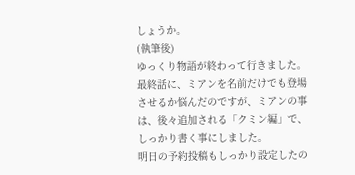しょうか。
(執筆後)
ゆっくり物語が終わって行きました。
最終話に、ミアンを名前だけでも登場させるか悩んだのですが、ミアンの事は、後々追加される「クミン編」で、しっかり書く事にしました。
明日の予約投稿もしっかり設定したの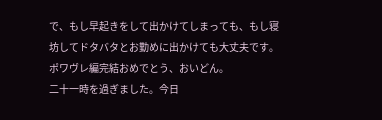で、もし早起きをして出かけてしまっても、もし寝坊してドタバタとお勤めに出かけても大丈夫です。
ポワヴレ編完結おめでとう、おいどん。
二十一時を過ぎました。今日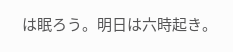は眠ろう。明日は六時起き。